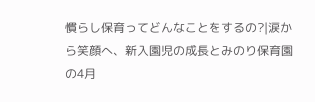慣らし保育ってどんなことをするの?|涙から笑顔へ、新入園児の成長とみのり保育園の4月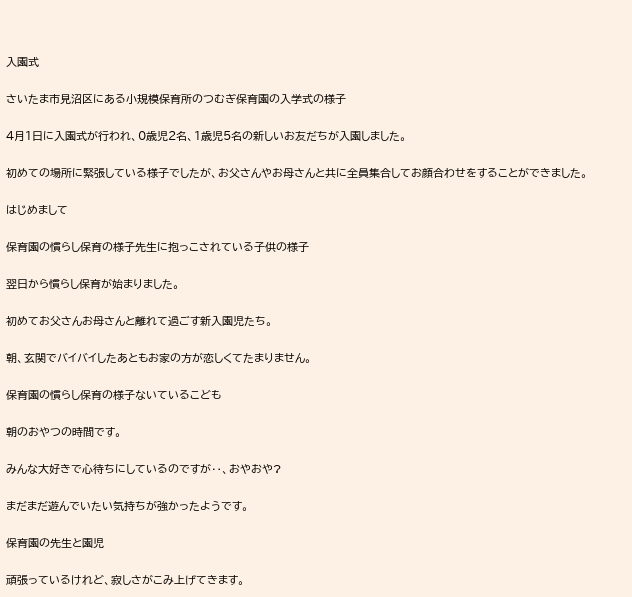入園式

さいたま市見沼区にある小規模保育所のつむぎ保育園の入学式の様子

4月1日に入園式が行われ、0歳児2名、1歳児5名の新しいお友だちが入園しました。

初めての場所に緊張している様子でしたが、お父さんやお母さんと共に全員集合してお顔合わせをすることができました。

はじめまして

保育園の慣らし保育の様子先生に抱っこされている子供の様子

翌日から慣らし保育が始まりました。

初めてお父さんお母さんと離れて過ごす新入園児たち。

朝、玄関でバイバイしたあともお家の方が恋しくてたまりません。

保育園の慣らし保育の様子ないているこども

朝のおやつの時間です。

みんな大好きで心待ちにしているのですが‥、おやおや?

まだまだ遊んでいたい気持ちが強かったようです。

保育園の先生と園児

頑張っているけれど、寂しさがこみ上げてきます。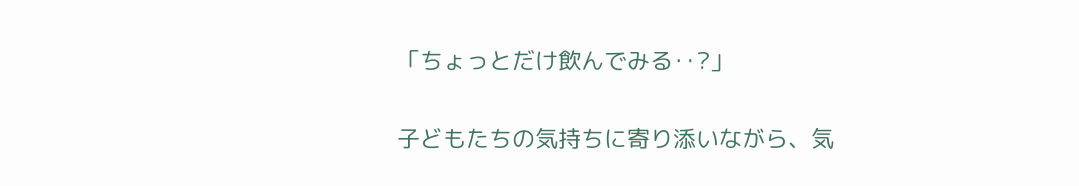「ちょっとだけ飲んでみる‥?」

子どもたちの気持ちに寄り添いながら、気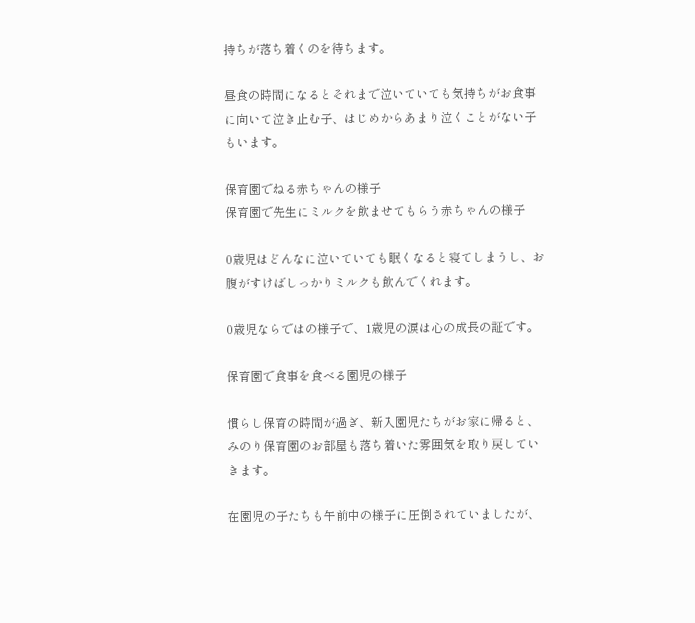持ちが落ち着くのを待ちます。

昼食の時間になるとそれまで泣いていても気持ちがお食事に向いて泣き止む子、はじめからあまり泣くことがない子もいます。

保育園でねる赤ちゃんの様子
保育園で先生にミルクを飲ませてもらう赤ちゃんの様子

0歳児はどんなに泣いていても眠くなると寝てしまうし、お腹がすけばしっかりミルクも飲んでくれます。

0歳児ならではの様子で、1歳児の涙は心の成長の証です。

保育園で食事を食べる園児の様子

慣らし保育の時間が過ぎ、新入園児たちがお家に帰ると、みのり保育園のお部屋も落ち着いた雰囲気を取り戻していきます。

在園児の子たちも午前中の様子に圧倒されていましたが、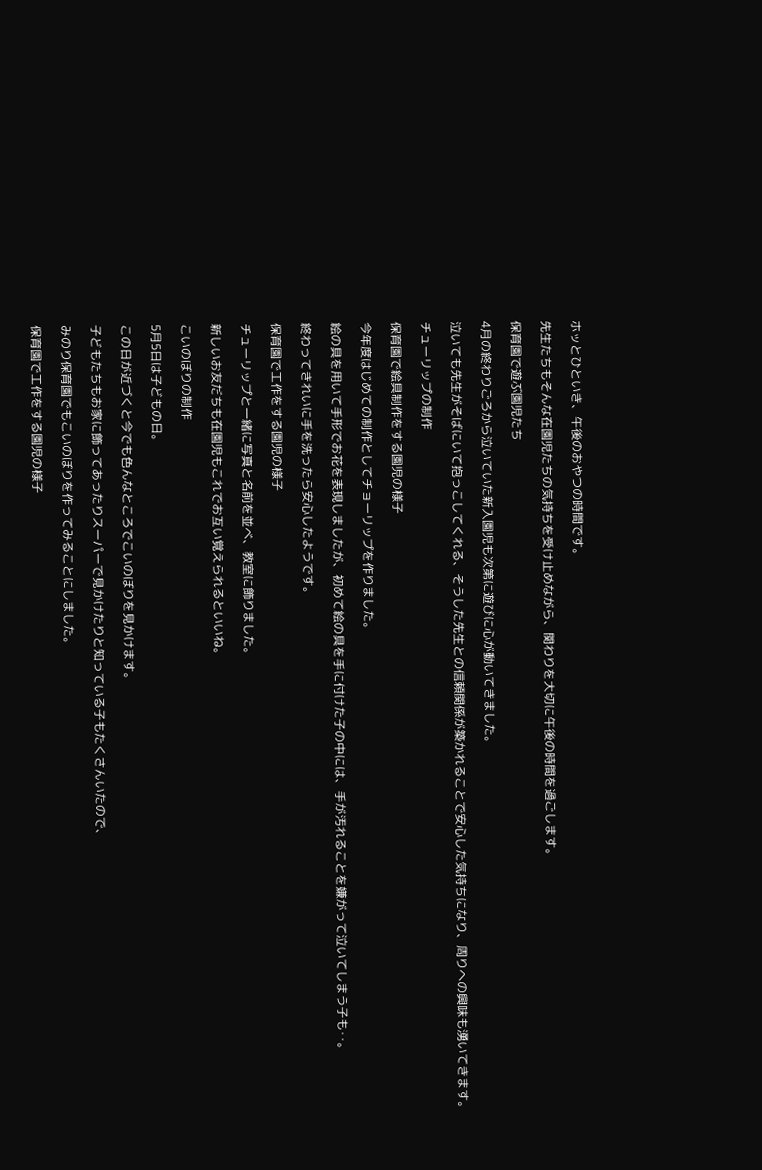ホッとひといき、午後のおやつの時間です。

先生たちもそんな在園児たちの気持ちを受け止めながら、関わりを大切に午後の時間を過ごします。

保育園で遊ぶ園児たち

4月の終わりごろから泣いていた新入園児も次第に遊びに心が動いてきました。

泣いても先生がそばにいて抱っこしてくれる、そうした先生との信頼関係が築かれることで安心した気持ちになり、周りへの興味も湧いてきます。

チューリップの制作

保育園で絵具制作をする園児の様子

今年度はじめての制作としてチョーリップを作りました。

絵の具を用いて手形でお花を表現しましたが、初めて絵の具を手に付けた子の中には、手が汚れることを嫌がって泣いてしまう子も‥。

終わってきれいに手を洗ったら安心したようです。

保育園で工作をする園児の様子

チューリップと一緒に写真と名前を並べ、教室に飾りました。

新しいお友だちも在園児もこれでお互い覚えられるといいね。

こいのぼりの制作

5月5日は子どもの日。

この日が近づくと今でも色んなところでこいのぼりを見かけます。

子どもたちもお家に飾ってあったりスーパーで見かけたりと知っている子もたくさんいたので、

みのり保育園でもこいのぼりを作ってみることにしました。

保育園で工作をする園児の様子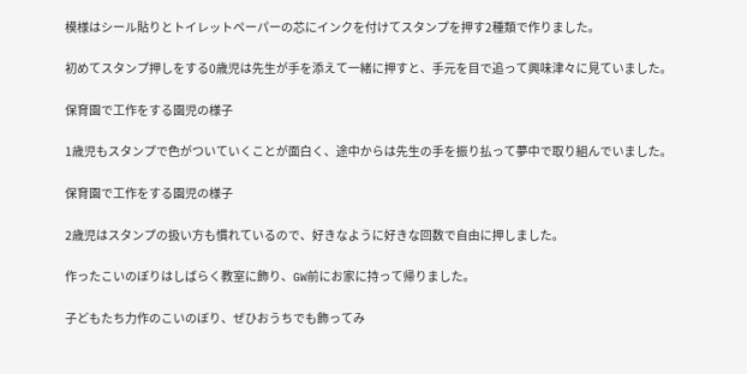模様はシール貼りとトイレットペーパーの芯にインクを付けてスタンプを押す2種類で作りました。

初めてスタンプ押しをする0歳児は先生が手を添えて一緒に押すと、手元を目で追って興味津々に見ていました。

保育園で工作をする園児の様子

1歳児もスタンプで色がついていくことが面白く、途中からは先生の手を振り払って夢中で取り組んでいました。

保育園で工作をする園児の様子

2歳児はスタンプの扱い方も慣れているので、好きなように好きな回数で自由に押しました。

作ったこいのぼりはしばらく教室に飾り、GW前にお家に持って帰りました。

子どもたち力作のこいのぼり、ぜひおうちでも飾ってみ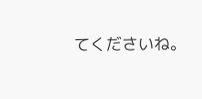てくださいね。